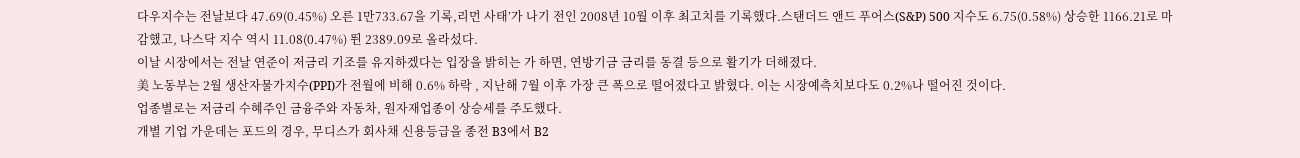다우지수는 전날보다 47.69(0.45%) 오른 1만733.67을 기록,리먼 사태’가 나기 전인 2008년 10월 이후 최고치를 기록했다.스탠더드 앤드 푸어스(S&P) 500 지수도 6.75(0.58%) 상승한 1166.21로 마감했고, 나스닥 지수 역시 11.08(0.47%) 뛴 2389.09로 올라섰다.
이날 시장에서는 전날 연준이 저금리 기조를 유지하겠다는 입장을 밝히는 가 하면, 연방기금 금리를 동결 등으로 활기가 더해졌다.
美 노동부는 2월 생산자물가지수(PPI)가 전월에 비해 0.6% 하락 , 지난해 7월 이후 가장 큰 폭으로 떨어졌다고 밝혔다. 이는 시장예측치보다도 0.2%나 떨어진 것이다.
업종별로는 저금리 수혜주인 금융주와 자동차, 원자재업종이 상승세를 주도했다.
개별 기업 가운데는 포드의 경우, 무디스가 회사채 신용등급을 종전 B3에서 B2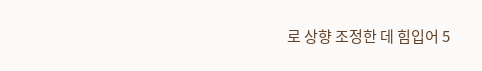로 상향 조정한 데 힘입어 5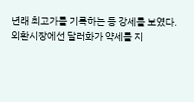년래 최고가를 기록하는 등 강세를 보였다.
외환시장에선 달러화가 약세를 지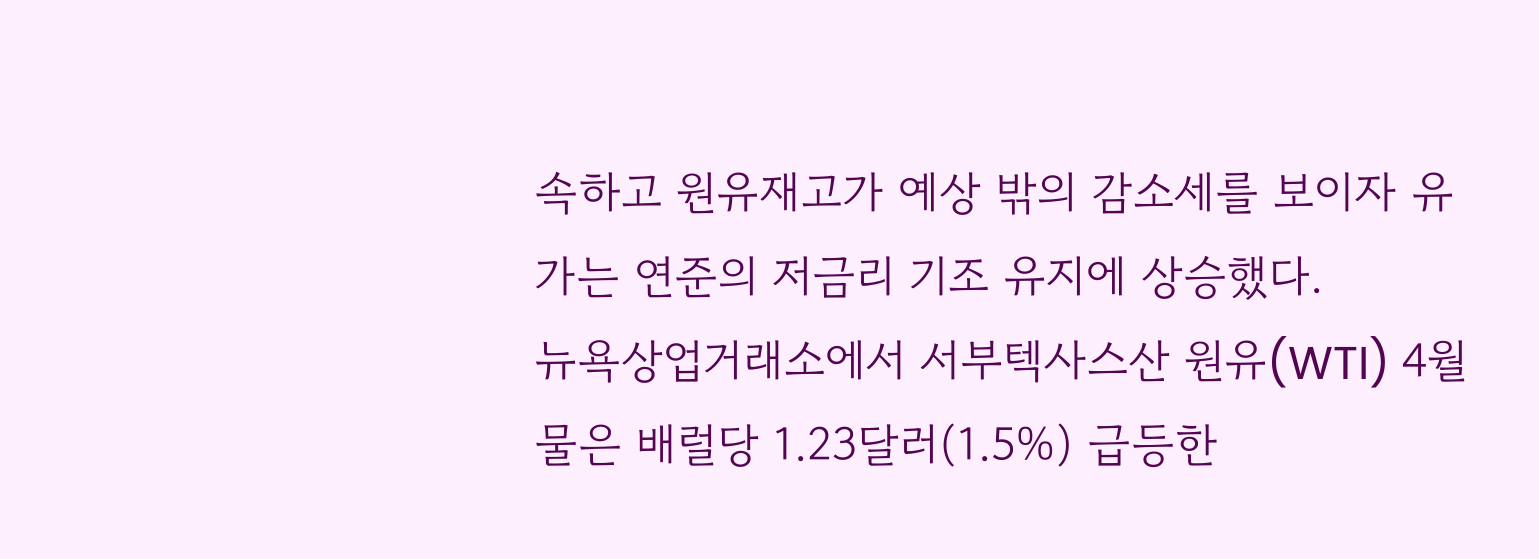속하고 원유재고가 예상 밖의 감소세를 보이자 유가는 연준의 저금리 기조 유지에 상승했다.
뉴욕상업거래소에서 서부텍사스산 원유(WTI) 4월물은 배럴당 1.23달러(1.5%) 급등한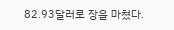82.93달러로 장을 마쳤다.